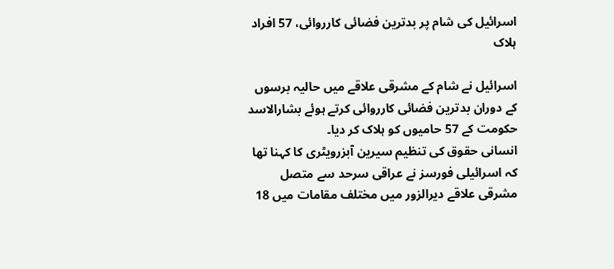اسرائیل کی شام پر بدترین فضائی کارروائی، 57 افراد ہلاک

اسرائیل نے شام کے مشرقی علاقے میں حالیہ برسوں کے دوران بدترین فضائی کارروائی کرتے ہوئے بشارالاسد حکومت کے 57 حامیوں کو ہلاک کر دیا۔
انسانی حقوق کی تنظیم سیرین آبزرویٹری کا کہنا تھا کہ اسرائیلی فورسز نے عراقی سرحد سے متصل مشرقی علاقے دیرالزور میں مختلف مقامات میں 18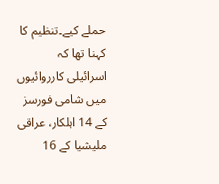حملے کیے۔تنظیم کا کہنا تھا کہ اسرائیلی کارروائیوں میں شامی فورسز کے 14 اہلکار، عراقی ملیشیا کے 16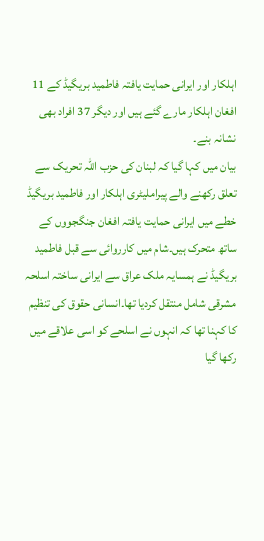اہلکار اور ایرانی حمایت یافتہ فاطمید بریگیڈ کے 11 افغان اہلکار مارے گئے ہیں اور دیگر 37 افراد بھی نشانہ بنے۔
بیان میں کہا گیا کہ لبنان کی حزب اللہ تحریک سے تعلق رکھنے والے پیراملیٹری اہلکار اور فاطمید بریگیڈ خطے میں ایرانی حمایت یافتہ افغان جنگجووں کے ساتھ متحرک ہیں۔شام میں کارروائی سے قبل فاطمید بریگیڈ نے ہمسایہ ملک عراق سے ایرانی ساختہ اسلحہ مشرقی شامل منتقل کردیا تھا۔انسانی حقوق کی تنظیم کا کہنا تھا کہ انہوں نے اسلحے کو اسی علاقے میں رکھا گیا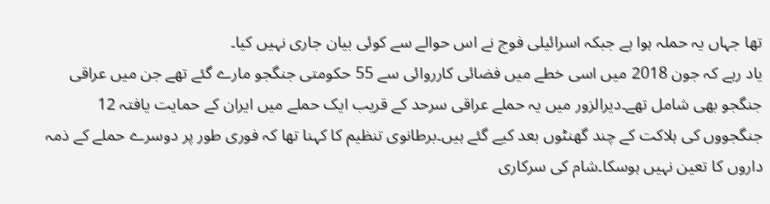تھا جہاں یہ حملہ ہوا ہے جبکہ اسرائیلی فوج نے اس حوالے سے کوئی بیان جاری نہیں کیا۔
یاد رہے کہ جون 2018 میں اسی خطے میں فضائی کارروائی سے 55 حکومتی جنگجو مارے گئے تھے جن میں عراقی جنگجو بھی شامل تھے۔دیرالزور میں یہ حملے عراقی سرحد کے قریب ایک حملے میں ایران کے حمایت یافتہ 12 جنگجووں کی ہلاکت کے چند گھنٹوں بعد کیے گئے ہیں۔برطانوی تنظیم کا کہنا تھا کہ فوری طور پر دوسرے حملے کے ذمہ داروں کا تعین نہیں ہوسکا۔شام کی سرکاری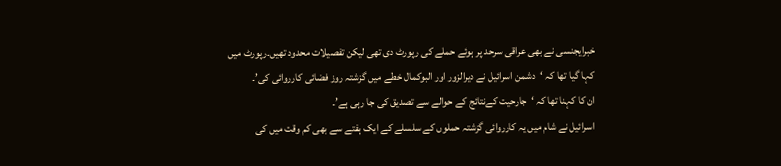خبرایجنسی نے بھی عراقی سرحد پر ہوئے حملے کی رپورٹ دی تھی لیکن تفصیلات محدود تھیں۔رپورٹ میں کہا گیا تھا کہ ‘دشمن اسرائیل نے دیرالزور اور البوکمال خطے میں گزشتہ روز فضائی کارروائی کی’۔
ان کا کہنا تھا کہ ‘جارحیت کےنتائج کے حوالے سے تصدیق کی جا رہی ہے’۔
اسرائیل نے شام میں یہ کارروائی گزشتہ حملوں کے سلسلے کے ایک ہفتے سے بھی کم وقت میں کی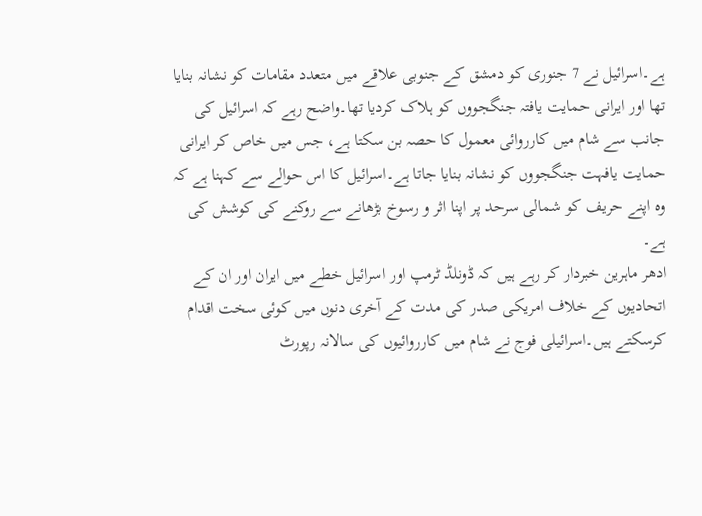ہے۔اسرائیل نے 7 جنوری کو دمشق کے جنوبی علاقے میں متعدد مقامات کو نشانہ بنایا تھا اور ایرانی حمایت یافتہ جنگجووں کو ہلاک کردیا تھا۔واضح رہے کہ اسرائیل کی جانب سے شام میں کارروائی معمول کا حصہ بن سکتا ہے، جس میں خاص کر ایرانی حمایت یافہت جنگجووں کو نشانہ بنایا جاتا ہے۔اسرائیل کا اس حوالے سے کہنا ہے کہ وہ اپنے حریف کو شمالی سرحد پر اپنا اثر و رسوخ بڑھانے سے روکنے کی کوشش کی ہے۔
ادھر ماہرین خبردار کر رہے ہیں کہ ڈونلڈ ٹرمپ اور اسرائیل خطے میں ایران اور ان کے اتحادیوں کے خلاف امریکی صدر کی مدت کے آخری دنوں میں کوئی سخت اقدام کرسکتے ہیں۔اسرائیلی فوج نے شام میں کارروائیوں کی سالانہ رپورٹ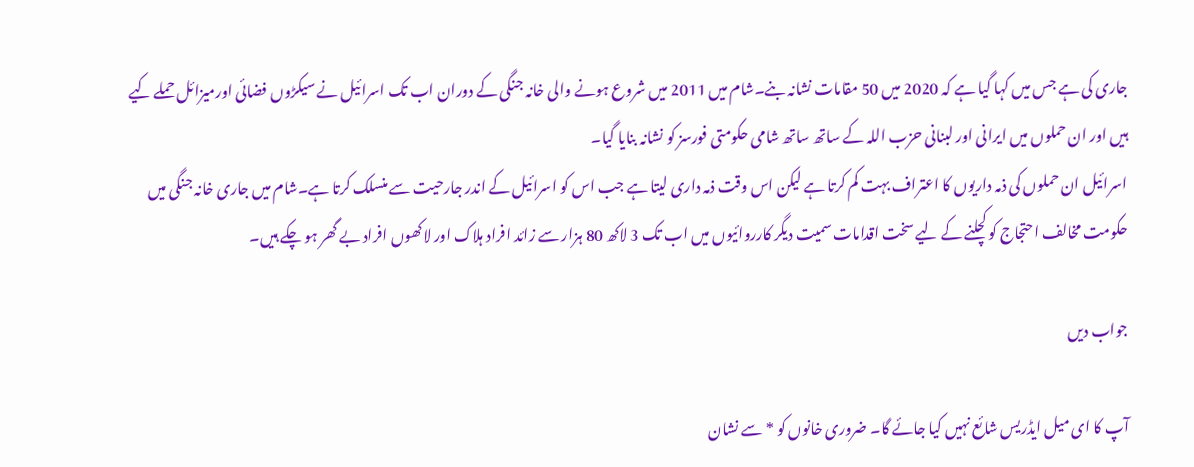جاری کی ہے جس میں کہا گیا ہے کہ 2020 میں 50 مقامات نشانہ بنے۔شام میں 2011 میں شروع ہونے والی خانہ جنگی کے دوران اب تک اسرائیل نے سیکڑوں فضائی اورمیزائل حملے کیے ہیں اور ان حملوں میں ایرانی اور لبنانی حزب اللہ کے ساتھ ساتھ شامی حکومتی فورسز کو نشانہ بنایا گیا۔
اسرائیل ان حملوں کی ذمہ داریوں کا اعتراف بہت کم کرتا ہے لیکن اس وقت ذمہ داری لیتا ہے جب اس کو اسرائیل کے اندر جارحیت سے منسلک کرتا ہے۔شام میں جاری خانہ جنگی میں حکومت مخالف احتجاج کو کچلنے کے لیے سخت اقدامات سمیت دیگر کارروائیوں میں اب تک 3 لاکھ 80 ہزار سے زائد افراد ہلاک اور لاکھوں افراد بے گھر ہو چکے ہیں۔

جواب دیں

آپ کا ای میل ایڈریس شائع نہیں کیا جائے گا۔ ضروری خانوں کو * سے نشان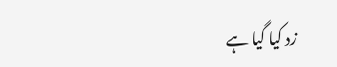زد کیا گیا ہے